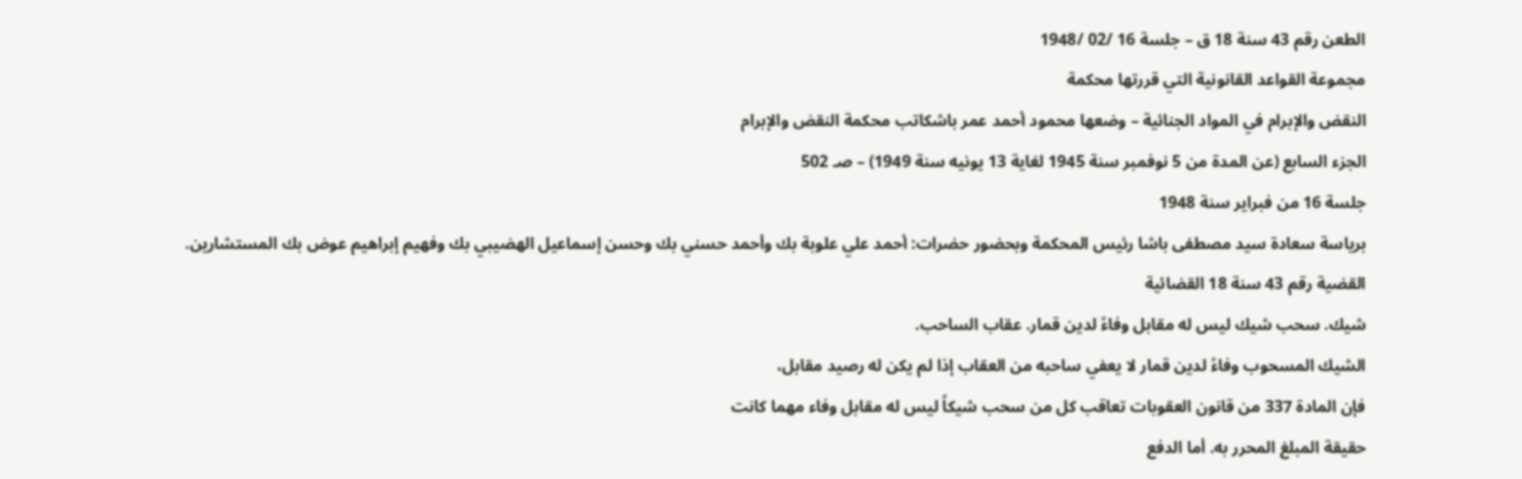الطعن رقم 43 سنة 18 ق – جلسة 16 /02 /1948
مجموعة القواعد القانونية التي قررتها محكمة
النقض والإبرام في المواد الجنائية – وضعها محمود أحمد عمر باشكاتب محكمة النقض والإبرام
الجزء السابع (عن المدة من 5 نوفمبر سنة 1945 لغاية 13 يونيه سنة 1949) – صـ 502
جلسة 16 من فبراير سنة 1948
برياسة سعادة سيد مصطفى باشا رئيس المحكمة وبحضور حضرات: أحمد علي علوبة بك وأحمد حسني بك وحسن إسماعيل الهضيبي بك وفهيم إبراهيم عوض بك المستشارين.
القضية رقم 43 سنة 18 القضائية
شيك. سحب شيك ليس له مقابل وفاءً لدين قمار. عقاب الساحب.
الشيك المسحوب وفاءً لدين قمار لا يعفي ساحبه من العقاب إذا لم يكن له رصيد مقابل،
فإن المادة 337 من قانون العقوبات تعاقب كل من سحب شيكاً ليس له مقابل وفاء مهما كانت
حقيقة المبلغ المحرر به. أما الدفع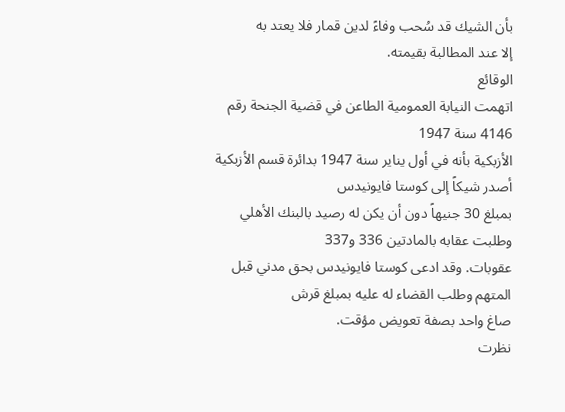بأن الشيك قد سُحب وفاءً لدين قمار فلا يعتد به
إلا عند المطالبة بقيمته.
الوقائع
اتهمت النيابة العمومية الطاعن في قضية الجنحة رقم 4146 سنة 1947
الأزبكية بأنه في أول يناير سنة 1947 بدائرة قسم الأزبكية أصدر شيكاً إلى كوستا فايونيدس
بمبلغ 30 جنيهاً دون أن يكن له رصيد بالبنك الأهلي وطلبت عقابه بالمادتين 336 و337
عقوبات. وقد ادعى كوستا فايونيدس بحق مدني قبل المتهم وطلب القضاء له عليه بمبلغ قرش
صاغ واحد بصفة تعويض مؤقت.
نظرت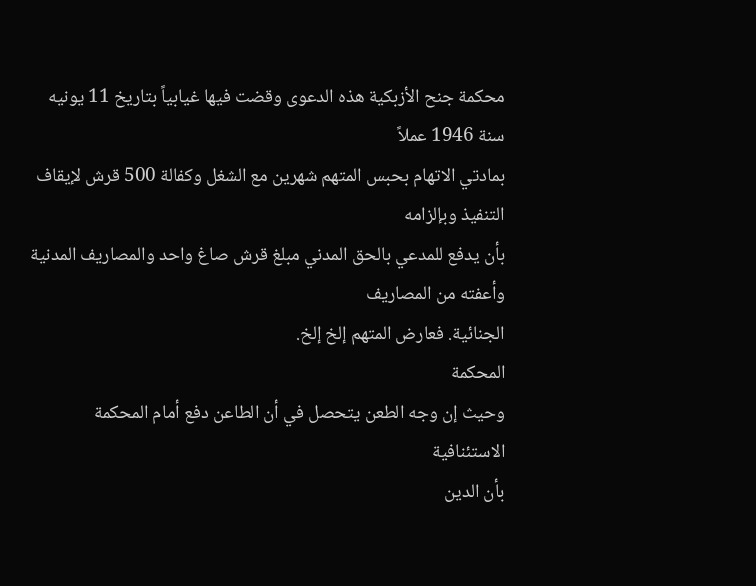محكمة جنح الأزبكية هذه الدعوى وقضت فيها غيابياً بتاريخ 11 يونيه سنة 1946 عملاً
بمادتي الاتهام بحبس المتهم شهرين مع الشغل وكفالة 500 قرش لإيقاف التنفيذ وبإلزامه
بأن يدفع للمدعي بالحق المدني مبلغ قرش صاغ واحد والمصاريف المدنية وأعفته من المصاريف
الجنائية. فعارض المتهم إلخ إلخ.
المحكمة
وحيث إن وجه الطعن يتحصل في أن الطاعن دفع أمام المحكمة الاستئنافية
بأن الدين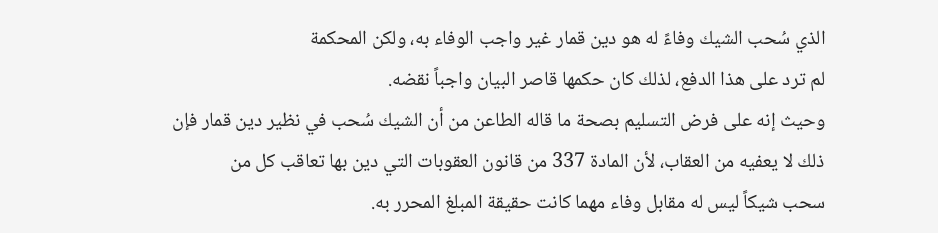الذي سُحب الشيك وفاءً له هو دين قمار غير واجب الوفاء به، ولكن المحكمة
لم ترد على هذا الدفع، لذلك كان حكمها قاصر البيان واجباً نقضه.
وحيث إنه على فرض التسليم بصحة ما قاله الطاعن من أن الشيك سُحب في نظير دين قمار فإن
ذلك لا يعفيه من العقاب، لأن المادة 337 من قانون العقوبات التي دين بها تعاقب كل من
سحب شيكاً ليس له مقابل وفاء مهما كانت حقيقة المبلغ المحرر به.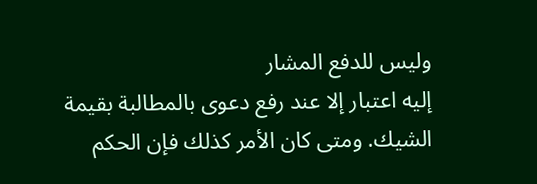وليس للدفع المشار
إليه اعتبار إلا عند رفع دعوى بالمطالبة بقيمة الشيك. ومتى كان الأمر كذلك فإن الحكم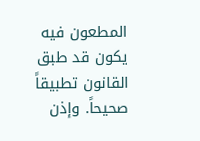المطعون فيه يكون قد طبق القانون تطبيقاً صحيحاً. وإذن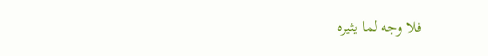فلا وجه لما يثيره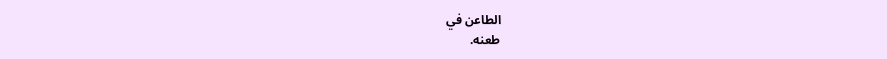الطاعن في
طعنه.